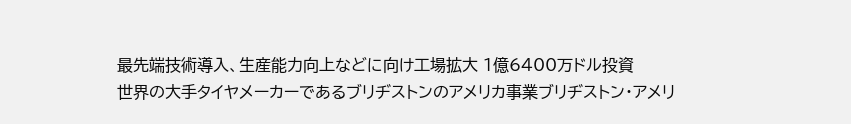最先端技術導入、生産能力向上などに向け工場拡大 1億6400万ドル投資
世界の大手タイヤメーカーであるブリヂストンのアメリカ事業ブリヂストン・アメリ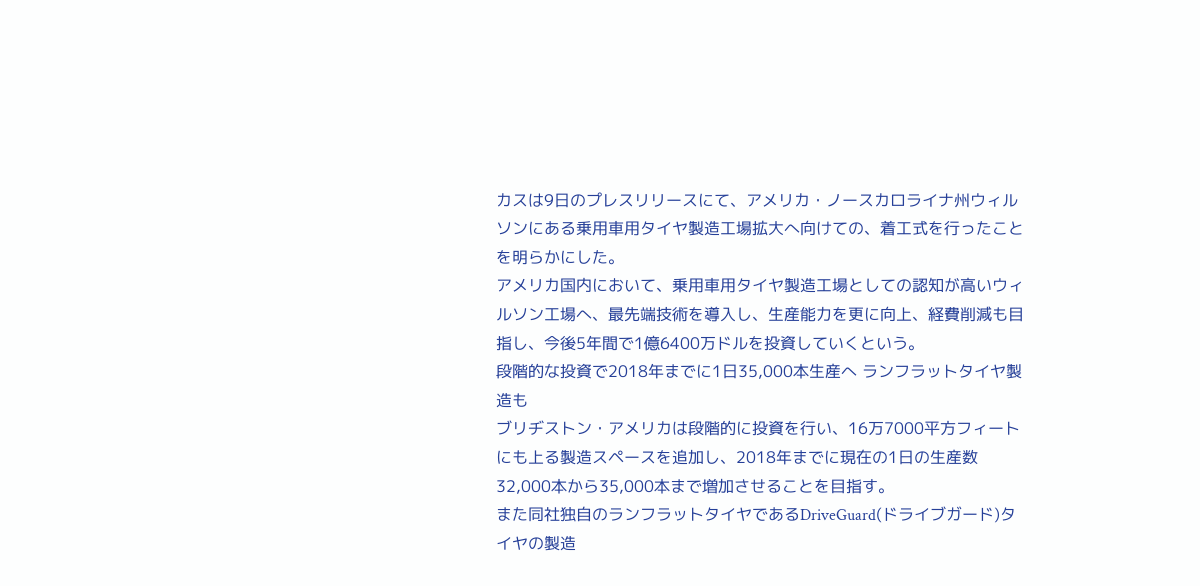カスは9日のプレスリリースにて、アメリカ・ノースカロライナ州ウィルソンにある乗用車用タイヤ製造工場拡大へ向けての、着工式を行ったことを明らかにした。
アメリカ国内において、乗用車用タイヤ製造工場としての認知が高いウィルソン工場へ、最先端技術を導入し、生産能力を更に向上、経費削減も目指し、今後5年間で1億6400万ドルを投資していくという。
段階的な投資で2018年までに1日35,000本生産へ ランフラットタイヤ製造も
ブリヂストン・アメリカは段階的に投資を行い、16万7000平方フィートにも上る製造スペースを追加し、2018年までに現在の1日の生産数32,000本から35,000本まで増加させることを目指す。
また同社独自のランフラットタイヤであるDriveGuard(ドライブガード)タイヤの製造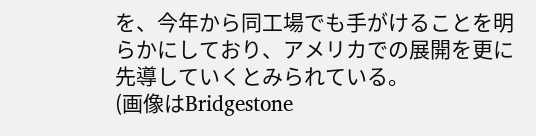を、今年から同工場でも手がけることを明らかにしており、アメリカでの展開を更に先導していくとみられている。
(画像はBridgestone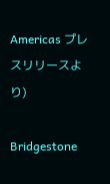Americas プレスリリースより)

Bridgestone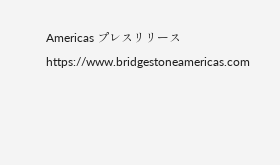Americas プレスリリース
https://www.bridgestoneamericas.com